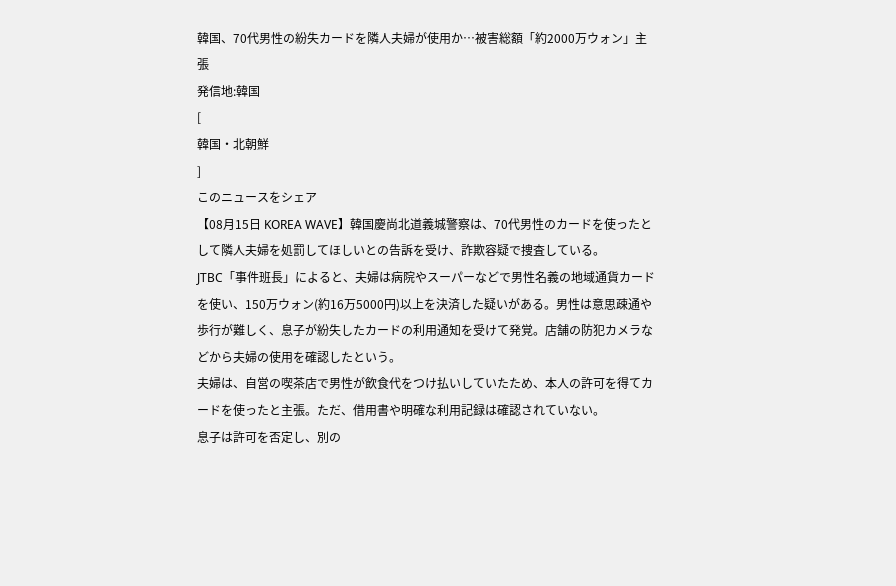韓国、70代男性の紛失カードを隣人夫婦が使用か…被害総額「約2000万ウォン」主張
発信地:韓国
[
韓国・北朝鮮
]
このニュースをシェア
【08月15日 KOREA WAVE】韓国慶尚北道義城警察は、70代男性のカードを使ったとして隣人夫婦を処罰してほしいとの告訴を受け、詐欺容疑で捜査している。
JTBC「事件班長」によると、夫婦は病院やスーパーなどで男性名義の地域通貨カードを使い、150万ウォン(約16万5000円)以上を決済した疑いがある。男性は意思疎通や歩行が難しく、息子が紛失したカードの利用通知を受けて発覚。店舗の防犯カメラなどから夫婦の使用を確認したという。
夫婦は、自営の喫茶店で男性が飲食代をつけ払いしていたため、本人の許可を得てカードを使ったと主張。ただ、借用書や明確な利用記録は確認されていない。
息子は許可を否定し、別の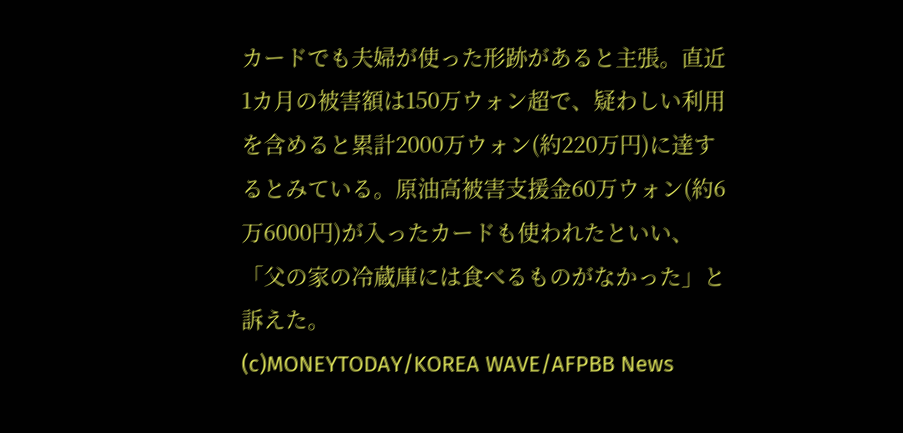カードでも夫婦が使った形跡があると主張。直近1カ月の被害額は150万ウォン超で、疑わしい利用を含めると累計2000万ウォン(約220万円)に達するとみている。原油高被害支援金60万ウォン(約6万6000円)が入ったカードも使われたといい、「父の家の冷蔵庫には食べるものがなかった」と訴えた。
(c)MONEYTODAY/KOREA WAVE/AFPBB News